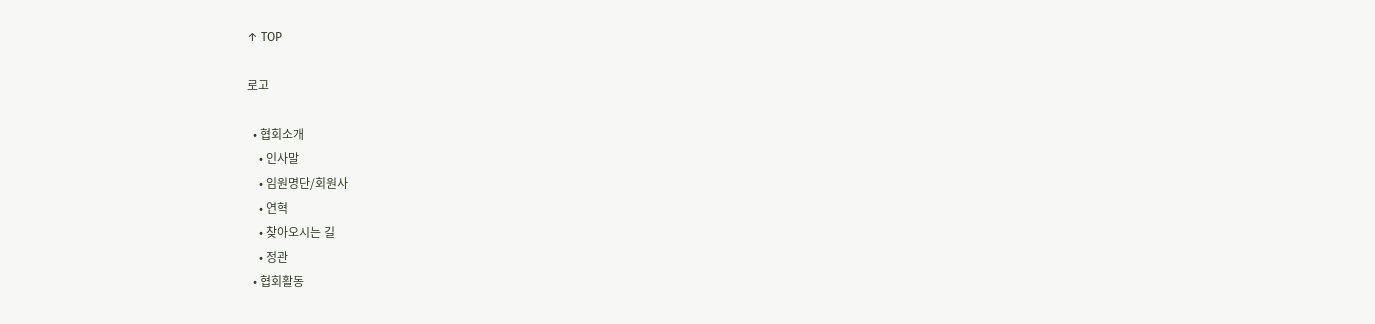↑ TOP

로고

  • 협회소개
    • 인사말
    • 임원명단/회원사
    • 연혁
    • 찾아오시는 길
    • 정관
  • 협회활동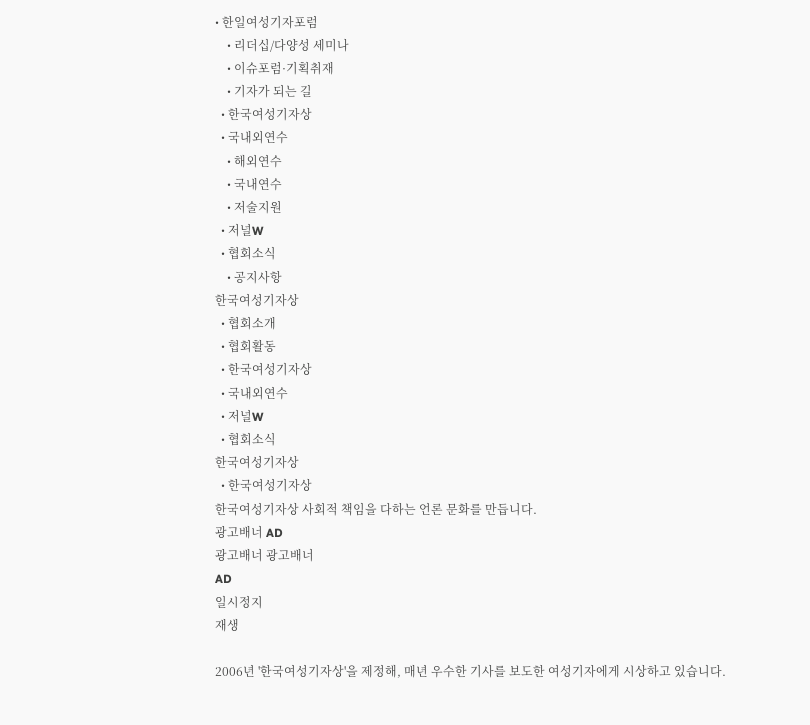• 한일여성기자포럼
    • 리더십/다양성 세미나
    • 이슈포럼·기획취재
    • 기자가 되는 길
  • 한국여성기자상
  • 국내외연수
    • 해외연수
    • 국내연수
    • 저술지원
  • 저널W
  • 협회소식
    • 공지사항
한국여성기자상
  • 협회소개
  • 협회활동
  • 한국여성기자상
  • 국내외연수
  • 저널W
  • 협회소식
한국여성기자상
  • 한국여성기자상
한국여성기자상 사회적 책임을 다하는 언론 문화를 만듭니다.
광고배너 AD
광고배너 광고배너
AD
일시정지
재생

2006년 '한국여성기자상'을 제정해, 매년 우수한 기사를 보도한 여성기자에게 시상하고 있습니다.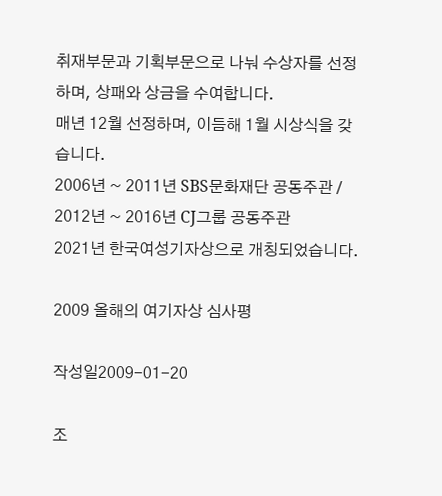취재부문과 기획부문으로 나눠 수상자를 선정하며, 상패와 상금을 수여합니다.
매년 12월 선정하며, 이듬해 1월 시상식을 갖습니다.
2006년 ~ 2011년 SBS문화재단 공동주관 / 2012년 ~ 2016년 CJ그룹 공동주관
2021년 한국여성기자상으로 개칭되었습니다.

2009 올해의 여기자상 심사평

작성일2009-01-20

조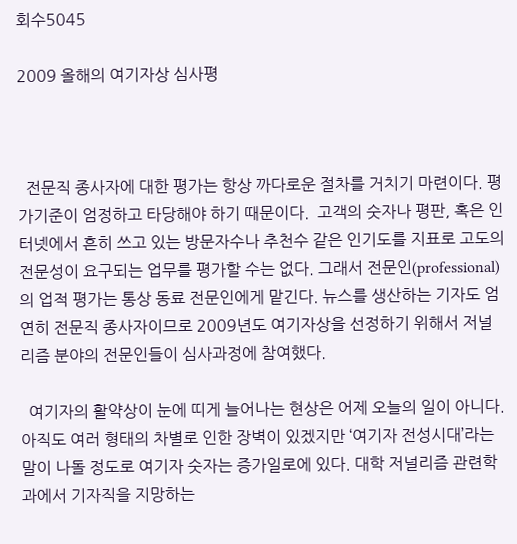회수5045

2009 올해의 여기자상 심사평



  전문직 종사자에 대한 평가는 항상 까다로운 절차를 거치기 마련이다. 평가기준이 엄정하고 타당해야 하기 때문이다.  고객의 숫자나 평판, 혹은 인터넷에서 흔히 쓰고 있는 방문자수나 추천수 같은 인기도를 지표로 고도의 전문성이 요구되는 업무를 평가할 수는 없다. 그래서 전문인(professional)의 업적 평가는 통상 동료 전문인에게 맡긴다. 뉴스를 생산하는 기자도 엄연히 전문직 종사자이므로 2009년도 여기자상을 선정하기 위해서 저널리즘 분야의 전문인들이 심사과정에 참여했다.

  여기자의 활약상이 눈에 띠게 늘어나는 현상은 어제 오늘의 일이 아니다. 아직도 여러 형태의 차별로 인한 장벽이 있겠지만 ‘여기자 전성시대’라는 말이 나돌 정도로 여기자 숫자는 증가일로에 있다. 대학 저널리즘 관련학과에서 기자직을 지망하는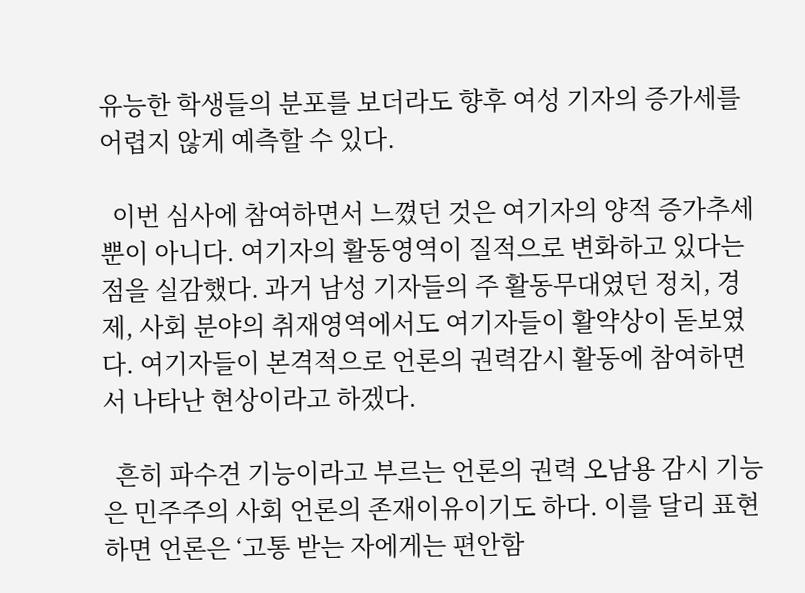유능한 학생들의 분포를 보더라도 향후 여성 기자의 증가세를 어렵지 않게 예측할 수 있다.

  이번 심사에 참여하면서 느꼈던 것은 여기자의 양적 증가추세 뿐이 아니다. 여기자의 활동영역이 질적으로 변화하고 있다는 점을 실감했다. 과거 남성 기자들의 주 활동무대였던 정치, 경제, 사회 분야의 취재영역에서도 여기자들이 활약상이 돋보였다. 여기자들이 본격적으로 언론의 권력감시 활동에 참여하면서 나타난 현상이라고 하겠다.

  흔히 파수견 기능이라고 부르는 언론의 권력 오남용 감시 기능은 민주주의 사회 언론의 존재이유이기도 하다. 이를 달리 표현하면 언론은 ‘고통 받는 자에게는 편안함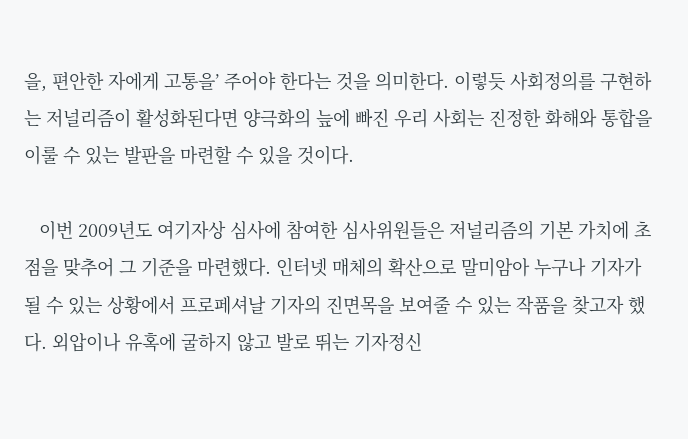을, 편안한 자에게 고통을’ 주어야 한다는 것을 의미한다. 이렇듯 사회정의를 구현하는 저널리즘이 활성화된다면 양극화의 늪에 빠진 우리 사회는 진정한 화해와 통합을 이룰 수 있는 발판을 마련할 수 있을 것이다.

   이번 2009년도 여기자상 심사에 참여한 심사위원들은 저널리즘의 기본 가치에 초점을 맞추어 그 기준을 마련했다. 인터넷 매체의 확산으로 말미암아 누구나 기자가 될 수 있는 상황에서 프로페셔날 기자의 진면목을 보여줄 수 있는 작품을 찾고자 했다. 외압이나 유혹에 굴하지 않고 발로 뛰는 기자정신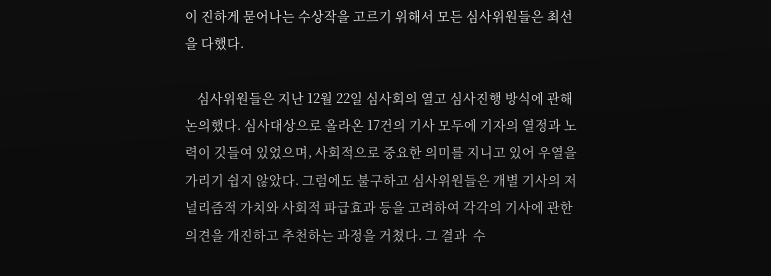이 진하게 묻어나는 수상작을 고르기 위해서 모든 심사위원들은 최선을 다했다.

    심사위원들은 지난 12월 22일 심사회의 열고 심사진행 방식에 관해 논의했다. 심사대상으로 올라온 17건의 기사 모두에 기자의 열정과 노력이 깃들여 있었으며, 사회적으로 중요한 의미를 지니고 있어 우열을 가리기 쉽지 않았다. 그럼에도 불구하고 심사위원들은 개별 기사의 저널리즘적 가치와 사회적 파급효과 등을 고려하여 각각의 기사에 관한 의견을 개진하고 추천하는 과정을 거쳤다. 그 결과  수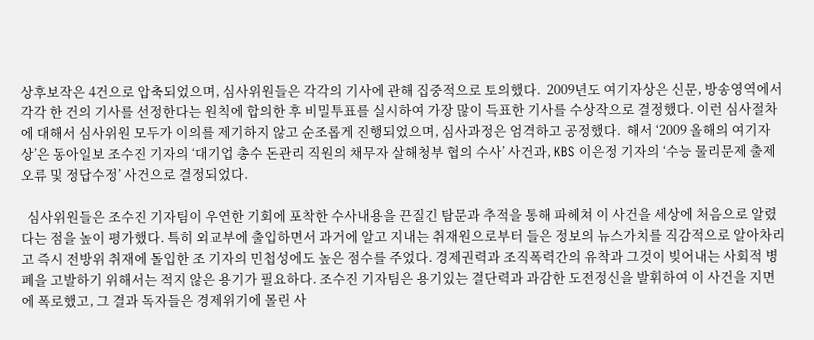상후보작은 4건으로 압축되었으며, 심사위원들은 각각의 기사에 관해 집중적으로 토의했다.  2009년도 여기자상은 신문, 방송영역에서 각각 한 건의 기사를 선정한다는 원칙에 합의한 후 비밀투표를 실시하여 가장 많이 득표한 기사를 수상작으로 결정했다. 이런 심사절차에 대해서 심사위원 모두가 이의를 제기하지 않고 순조롭게 진행되었으며, 심사과정은 엄격하고 공정했다.  해서 ‘2009 올해의 여기자상’은 동아일보 조수진 기자의 ‘대기업 총수 돈관리 직원의 채무자 살해청부 협의 수사’ 사건과, KBS 이은정 기자의 ‘수능 물리문제 출제 오류 및 정답수정’ 사건으로 결정되었다.

  심사위원들은 조수진 기자팀이 우연한 기회에 포착한 수사내용을 끈질긴 탐문과 추적을 통해 파헤쳐 이 사건을 세상에 처음으로 알렸다는 점을 높이 평가했다. 특히 외교부에 출입하면서 과거에 알고 지내는 취재원으로부터 들은 정보의 뉴스가치를 직감적으로 알아차리고 즉시 전방위 취재에 돌입한 조 기자의 민첩성에도 높은 점수를 주었다. 경제권력과 조직폭력간의 유착과 그것이 빚어내는 사회적 병폐을 고발하기 위해서는 적지 않은 용기가 필요하다. 조수진 기자팀은 용기있는 결단력과 과감한 도전정신을 발휘하여 이 사건을 지면에 폭로했고, 그 결과 독자들은 경제위기에 몰린 사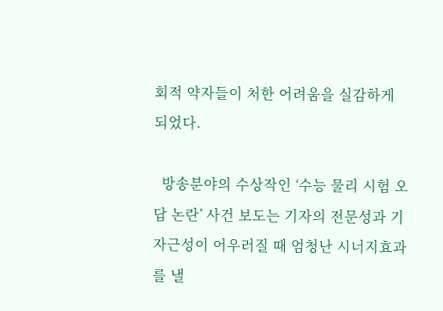회적 약자들이 처한 어려움을 실감하게 되었다.

  방송분야의 수상작인 ‘수능 물리 시험 오답 논란’ 사건 보도는 기자의 전문성과 기자근성이 어우러질 때 엄청난 시너지효과를 낼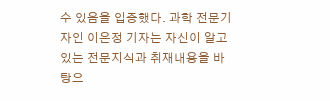수 있음을 입증했다. 과학 전문기자인 이은정 기자는 자신이 알고 있는 전문지식과 취재내용을 바탕으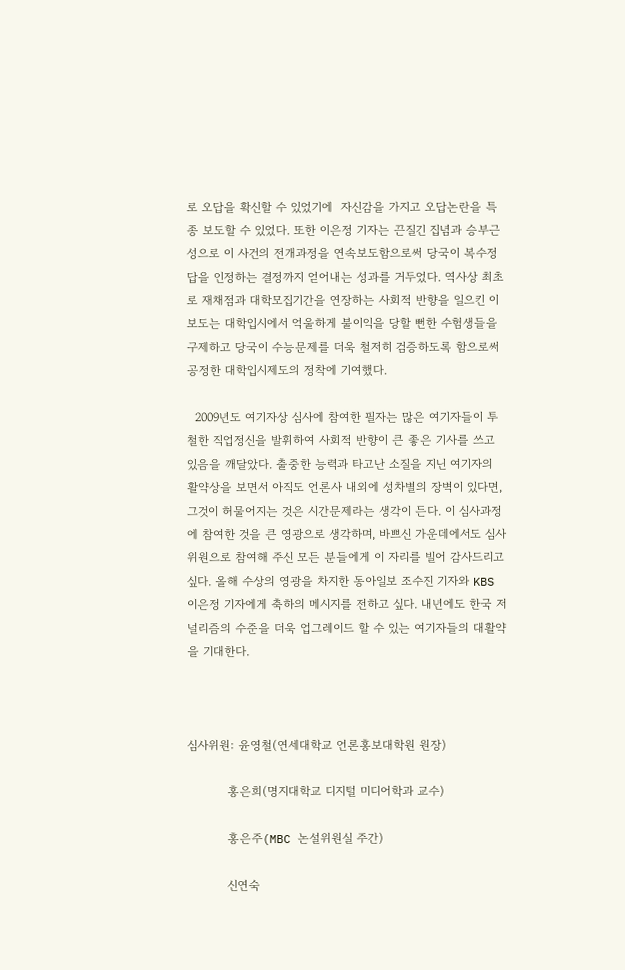로 오답을 확신할 수 있었기에  자신감을 가지고 오답논란을 특종 보도할 수 있었다. 또한 이은정 기자는 끈질긴 집념과 승부근성으로 이 사건의 전개과정을 연속보도함으로써 당국이 복수정답을 인정하는 결정까지 얻어내는 성과를 거두었다. 역사상 최초로 재채점과 대학모집기간을 연장하는 사회적 반향을 일으킨 이 보도는 대학입시에서 억울하게 불이익을 당할 뻔한 수험생들을 구제하고 당국이 수능문제를 더욱 철저히 검증하도록 함으로써 공정한 대학입시제도의 정착에 기여했다.

  2009년도 여기자상 심사에 참여한 필자는 많은 여기자들이 투철한 직업정신을 발휘하여 사회적 반향이 큰 좋은 기사를 쓰고 있음을 깨달았다. 출중한 능력과 타고난 소질을 지닌 여기자의 활약상을 보면서 아직도 언론사 내외에 성차별의 장벽이 있다면, 그것이 허물어지는 것은 시간문제라는 생각이 든다. 이 심사과정에 참여한 것을 큰 영광으로 생각하며, 바쁘신 가운데에서도 심사위원으로 참여해 주신 모든 분들에게 이 자리를 빌어 감사드리고 싶다. 올해 수상의 영광을 차지한 동아일보 조수진 기자와 KBS 이은정 기자에게 축하의 메시지를 전하고 싶다. 내년에도 한국 저널리즘의 수준을 더욱 업그레이드 할 수 있는 여기자들의 대활약을 기대한다.



심사위원: 윤영철(연세대학교 언론홍보대학원 원장)

          홍은희(명지대학교 디지털 미디어학과 교수)

          홍은주(MBC 논설위원실 주간)

          신연숙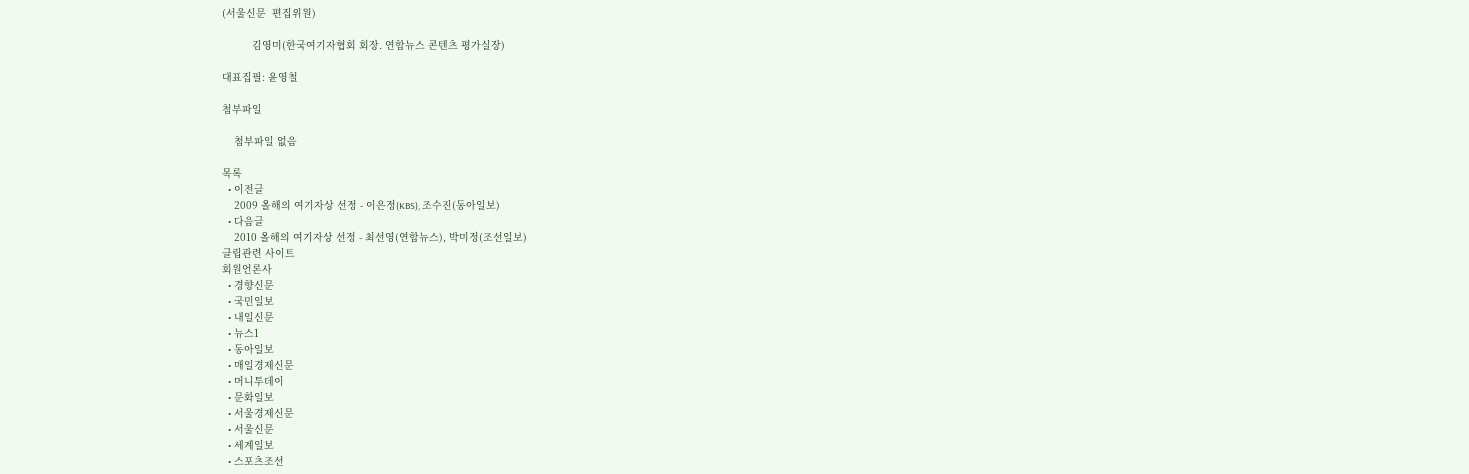(서울신문  편집위원)

          김영미(한국여기자협회 회장․ 연합뉴스 콘텐츠 평가실장)

대표집필: 윤영철

첨부파일

    첨부파일 없음

목록
  • 이전글
    2009 올해의 여기자상 선정 - 이은정(KBS), 조수진(동아일보)
  • 다음글
    2010 올해의 여기자상 선정 - 최선영(연합뉴스), 박미정(조선일보)
클립관련 사이트
회원언론사
  • 경향신문
  • 국민일보
  • 내일신문
  • 뉴스1
  • 동아일보
  • 매일경제신문
  • 머니투데이
  • 문화일보
  • 서울경제신문
  • 서울신문
  • 세계일보
  • 스포츠조선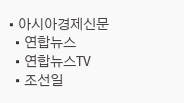• 아시아경제신문
  • 연합뉴스
  • 연합뉴스TV
  • 조선일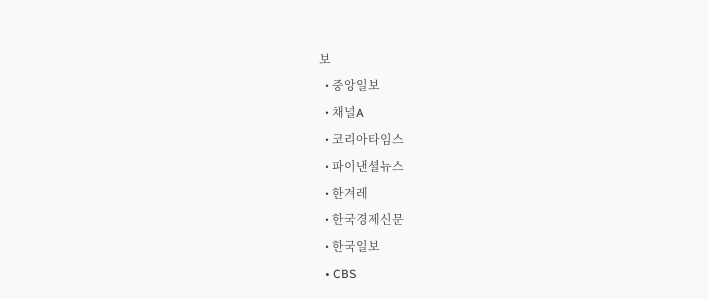보
  • 중앙일보
  • 채널A
  • 코리아타임스
  • 파이낸셜뉴스
  • 한겨레
  • 한국경제신문
  • 한국일보
  • CBS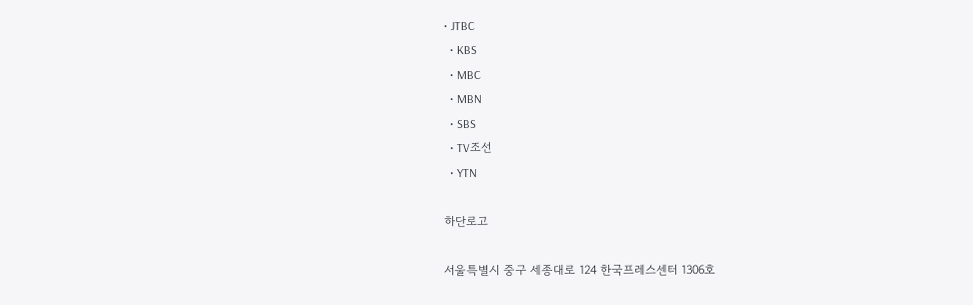• JTBC
  • KBS
  • MBC
  • MBN
  • SBS
  • TV조선
  • YTN

하단로고

서울특별시 중구 세종대로 124 한국프레스센터 1306호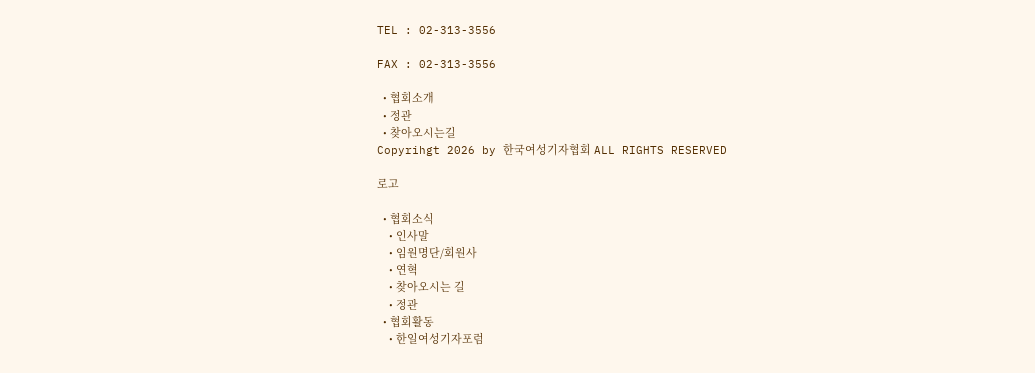TEL : 02-313-3556

FAX : 02-313-3556

  • 협회소개
  • 정관
  • 찾아오시는길
Copyrihgt 2026 by 한국여성기자협회 ALL RIGHTS RESERVED

로고

  • 협회소식
    • 인사말
    • 임원명단/회원사
    • 연혁
    • 찾아오시는 길
    • 정관
  • 협회활동
    • 한일여성기자포럼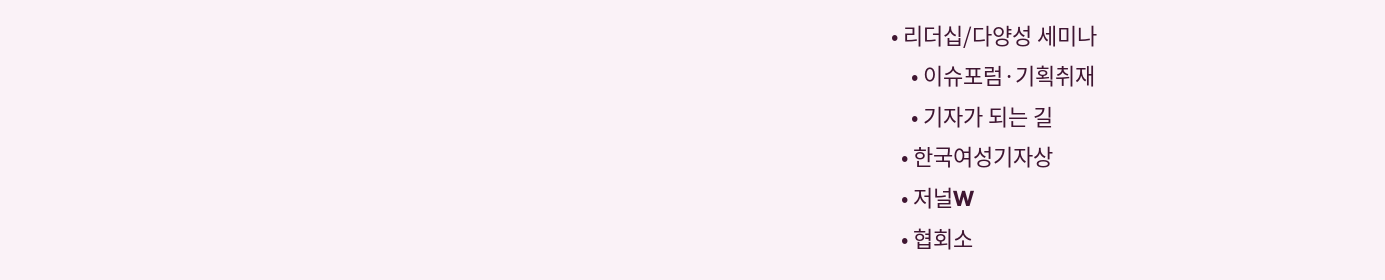• 리더십/다양성 세미나
    • 이슈포럼·기획취재
    • 기자가 되는 길
  • 한국여성기자상
  • 저널W
  • 협회소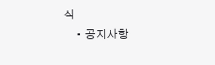식
    • 공지사항